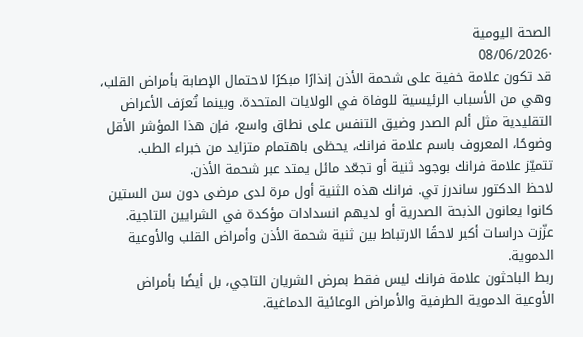الصحة اليومية
·08/06/2026
قد تكون علامة خفية على شحمة الأذن إنذارًا مبكرًا لاحتمال الإصابة بأمراض القلب، وهي من الأسباب الرئيسية للوفاة في الولايات المتحدة. وبينما تُعرَف الأعراض التقليدية مثل ألم الصدر وضيق التنفس على نطاق واسع، فإن هذا المؤشر الأقل وضوحًا، المعروف باسم علامة فرانك، يحظى باهتمام متزايد من خبراء الطب.
تتميّز علامة فرانك بوجود ثنية أو تجعّد مائل يمتد عبر شحمة الأذن.
لاحظ الدكتور ساندرز تي. فرانك هذه الثنية أول مرة لدى مرضى دون سن الستين كانوا يعانون الذبحة الصدرية أو لديهم انسدادات مؤكدة في الشرايين التاجية.
عزّزت دراسات أكبر لاحقًا الارتباط بين ثنية شحمة الأذن وأمراض القلب والأوعية الدموية.
ربط الباحثون علامة فرانك ليس فقط بمرض الشريان التاجي، بل أيضًا بأمراض الأوعية الدموية الطرفية والأمراض الوعائية الدماغية.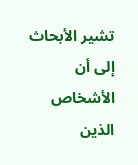تشير الأبحاث إلى أن الأشخاص الذين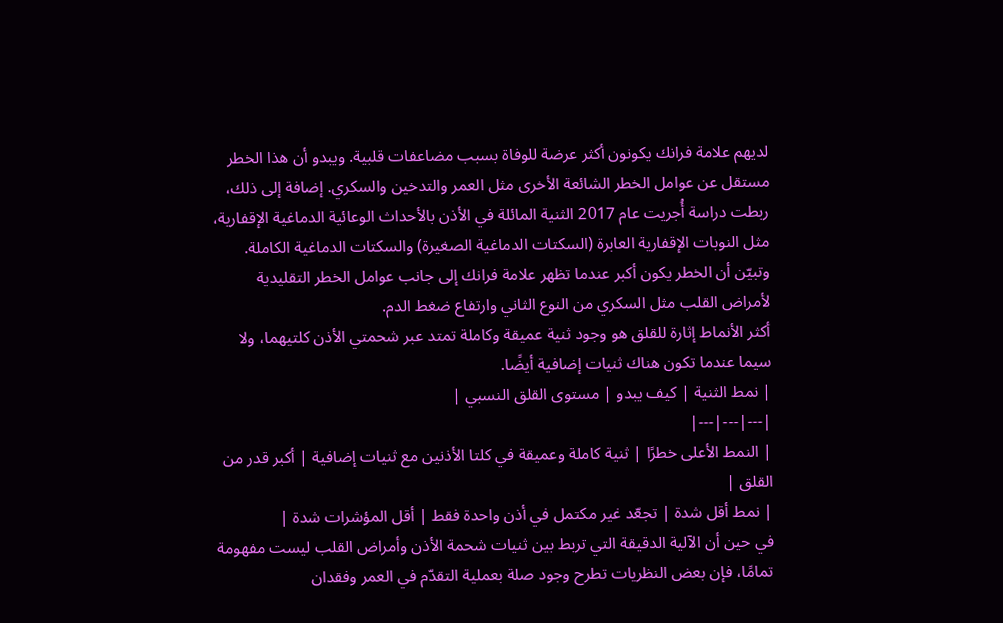لديهم علامة فرانك يكونون أكثر عرضة للوفاة بسبب مضاعفات قلبية. ويبدو أن هذا الخطر مستقل عن عوامل الخطر الشائعة الأخرى مثل العمر والتدخين والسكري. إضافة إلى ذلك، ربطت دراسة أُجريت عام 2017 الثنية المائلة في الأذن بالأحداث الوعائية الدماغية الإقفارية، مثل النوبات الإقفارية العابرة (السكتات الدماغية الصغيرة) والسكتات الدماغية الكاملة. وتبيّن أن الخطر يكون أكبر عندما تظهر علامة فرانك إلى جانب عوامل الخطر التقليدية لأمراض القلب مثل السكري من النوع الثاني وارتفاع ضغط الدم.
أكثر الأنماط إثارة للقلق هو وجود ثنية عميقة وكاملة تمتد عبر شحمتي الأذن كلتيهما، ولا سيما عندما تكون هناك ثنيات إضافية أيضًا.
| نمط الثنية | كيف يبدو | مستوى القلق النسبي |
|---|---|---|
| النمط الأعلى خطرًا | ثنية كاملة وعميقة في كلتا الأذنين مع ثنيات إضافية | أكبر قدر من القلق |
| نمط أقل شدة | تجعّد غير مكتمل في أذن واحدة فقط | أقل المؤشرات شدة |
في حين أن الآلية الدقيقة التي تربط بين ثنيات شحمة الأذن وأمراض القلب ليست مفهومة تمامًا، فإن بعض النظريات تطرح وجود صلة بعملية التقدّم في العمر وفقدان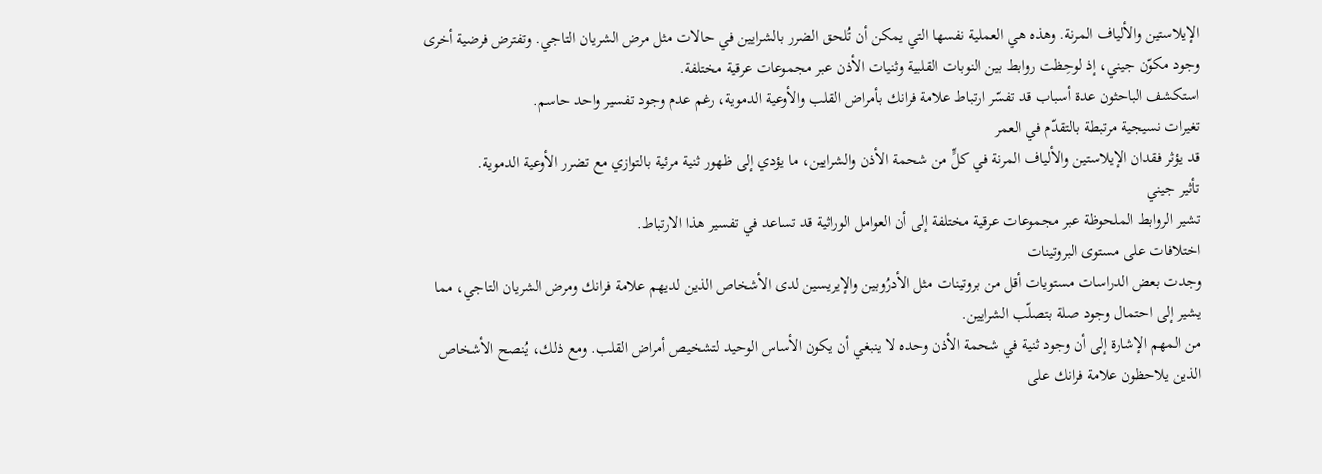الإيلاستين والألياف المرنة. وهذه هي العملية نفسها التي يمكن أن تُلحق الضرر بالشرايين في حالات مثل مرض الشريان التاجي. وتفترض فرضية أخرى وجود مكوّن جيني، إذ لوحِظت روابط بين النوبات القلبية وثنيات الأذن عبر مجموعات عرقية مختلفة.
استكشف الباحثون عدة أسباب قد تفسّر ارتباط علامة فرانك بأمراض القلب والأوعية الدموية، رغم عدم وجود تفسير واحد حاسم.
تغيرات نسيجية مرتبطة بالتقدّم في العمر
قد يؤثر فقدان الإيلاستين والألياف المرنة في كلٍّ من شحمة الأذن والشرايين، ما يؤدي إلى ظهور ثنية مرئية بالتوازي مع تضرر الأوعية الدموية.
تأثير جيني
تشير الروابط الملحوظة عبر مجموعات عرقية مختلفة إلى أن العوامل الوراثية قد تساعد في تفسير هذا الارتباط.
اختلافات على مستوى البروتينات
وجدت بعض الدراسات مستويات أقل من بروتينات مثل الأدرُوبين والإيريسين لدى الأشخاص الذين لديهم علامة فرانك ومرض الشريان التاجي، مما يشير إلى احتمال وجود صلة بتصلّب الشرايين.
من المهم الإشارة إلى أن وجود ثنية في شحمة الأذن وحده لا ينبغي أن يكون الأساس الوحيد لتشخيص أمراض القلب. ومع ذلك، يُنصح الأشخاص الذين يلاحظون علامة فرانك على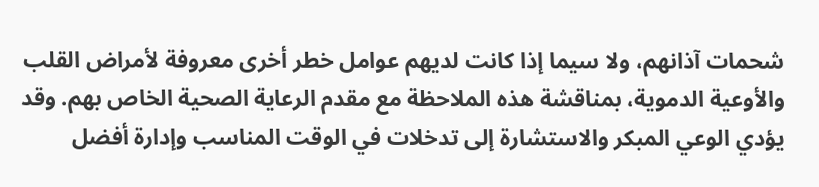شحمات آذانهم، ولا سيما إذا كانت لديهم عوامل خطر أخرى معروفة لأمراض القلب والأوعية الدموية، بمناقشة هذه الملاحظة مع مقدم الرعاية الصحية الخاص بهم. وقد يؤدي الوعي المبكر والاستشارة إلى تدخلات في الوقت المناسب وإدارة أفضل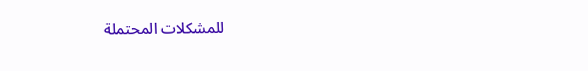للمشكلات المحتملة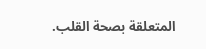المتعلقة بصحة القلب.